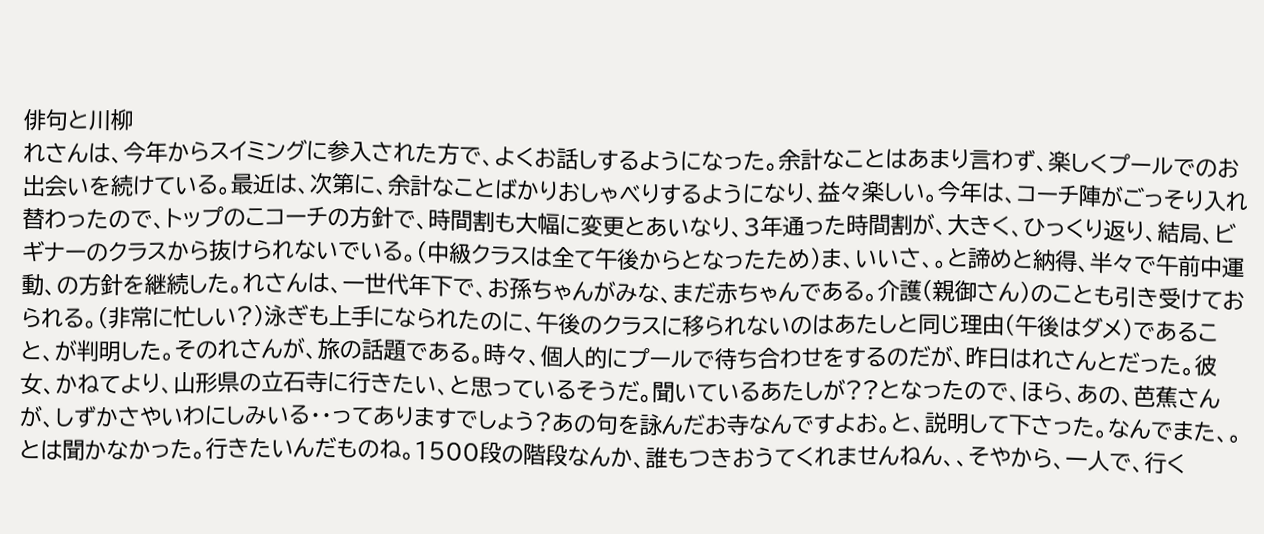俳句と川柳
れさんは、今年からスイミングに参入された方で、よくお話しするようになった。余計なことはあまり言わず、楽しくプールでのお出会いを続けている。最近は、次第に、余計なことばかりおしゃべりするようになり、益々楽しい。今年は、コーチ陣がごっそり入れ替わったので、トップのこコーチの方針で、時間割も大幅に変更とあいなり、3年通った時間割が、大きく、ひっくり返り、結局、ビギナーのクラスから抜けられないでいる。(中級クラスは全て午後からとなったため)ま、いいさ、。と諦めと納得、半々で午前中運動、の方針を継続した。れさんは、一世代年下で、お孫ちゃんがみな、まだ赤ちゃんである。介護(親御さん)のことも引き受けておられる。(非常に忙しい?)泳ぎも上手になられたのに、午後のクラスに移られないのはあたしと同じ理由(午後はダメ)であること、が判明した。そのれさんが、旅の話題である。時々、個人的にプールで待ち合わせをするのだが、昨日はれさんとだった。彼女、かねてより、山形県の立石寺に行きたい、と思っているそうだ。聞いているあたしが??となったので、ほら、あの、芭蕉さんが、しずかさやいわにしみいる・・ってありますでしょう?あの句を詠んだお寺なんですよお。と、説明して下さった。なんでまた、。とは聞かなかった。行きたいんだものね。1500段の階段なんか、誰もつきおうてくれませんねん、、そやから、一人で、行く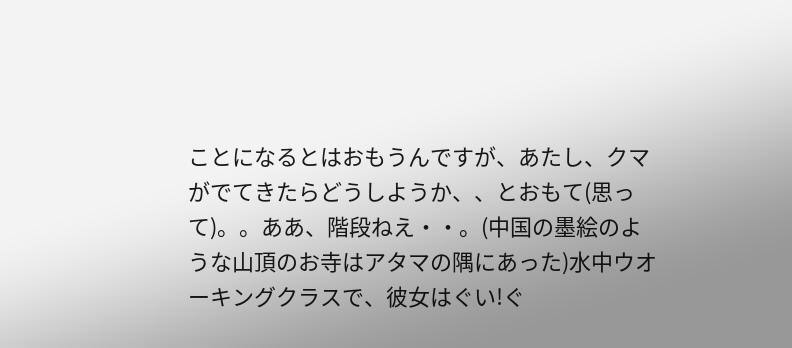ことになるとはおもうんですが、あたし、クマがでてきたらどうしようか、、とおもて(思って)。。ああ、階段ねえ・・。(中国の墨絵のような山頂のお寺はアタマの隅にあった)水中ウオーキングクラスで、彼女はぐい!ぐ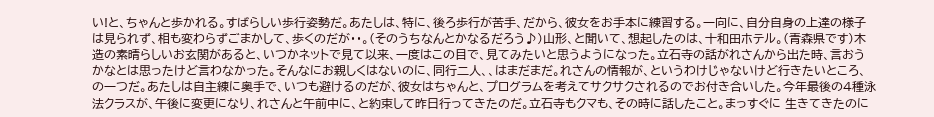い!と、ちゃんと歩かれる。すばらしい歩行姿勢だ。あたしは、特に、後ろ歩行が苦手、だから、彼女をお手本に練習する。一向に、自分自身の上達の様子は見られず、相も変わらずごまかして、歩くのだが・・。(そのうちなんとかなるだろう♪)山形、と聞いて、想起したのは、十和田ホテル。(青森県です)木造の素晴らしいお玄関があると、いつかネットで見て以来、一度はこの目で、見てみたいと思うようになった。立石寺の話がれさんから出た時、言おうかなとは思ったけど言わなかった。そんなにお親しくはないのに、同行二人、、はまだまだ。れさんの情報が、というわけじゃないけど行きたいところ、の一つだ。あたしは自主練に奥手で、いつも避けるのだが、彼女はちゃんと、プログラムを考えてサクサクされるのでお付き合いした。今年最後の4種泳法クラスが、午後に変更になり、れさんと午前中に、と約束して昨日行ってきたのだ。立石寺もクマも、その時に話したこと。まっすぐに 生きてきたのに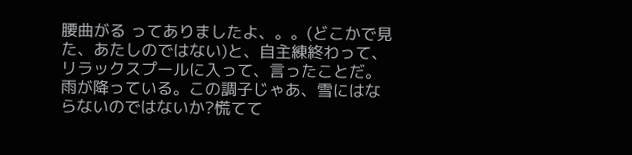腰曲がる ってありましたよ、。。(どこかで見た、あたしのではない)と、自主練終わって、リラックスプールに入って、言ったことだ。雨が降っている。この調子じゃあ、雪にはならないのではないか?慌てて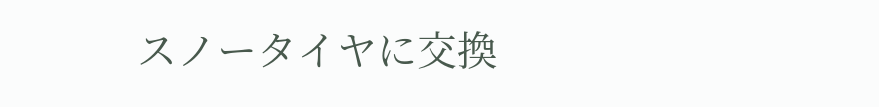スノータイヤに交換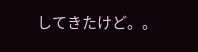してきたけど。。